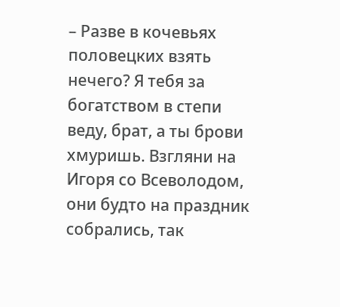– Разве в кочевьях половецких взять нечего? Я тебя за богатством в степи веду, брат, а ты брови хмуришь. Взгляни на Игоря со Всеволодом, они будто на праздник собрались, так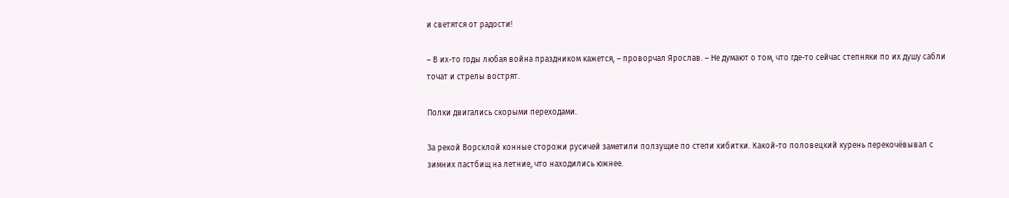и светятся от радости!

– В их-то годы любая война праздником кажется, – проворчал Ярослав. – Не думают о том, что где-то сейчас степняки по их душу сабли точат и стрелы вострят.

Полки двигались скорыми переходами.

За рекой Ворсклой конные сторожи русичей заметили ползущие по степи кибитки. Какой-то половецкий курень перекочёвывал с зимних пастбищ на летние, что находились южнее.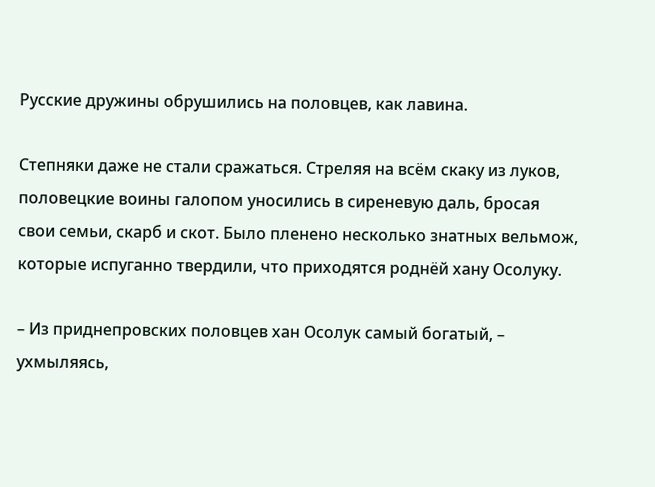Русские дружины обрушились на половцев, как лавина.

Степняки даже не стали сражаться. Стреляя на всём скаку из луков, половецкие воины галопом уносились в сиреневую даль, бросая свои семьи, скарб и скот. Было пленено несколько знатных вельмож, которые испуганно твердили, что приходятся роднёй хану Осолуку.

– Из приднепровских половцев хан Осолук самый богатый, – ухмыляясь,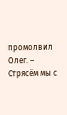промолвил Олег. – Стрясём мы с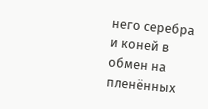него серебра и коней в обмен на пленённых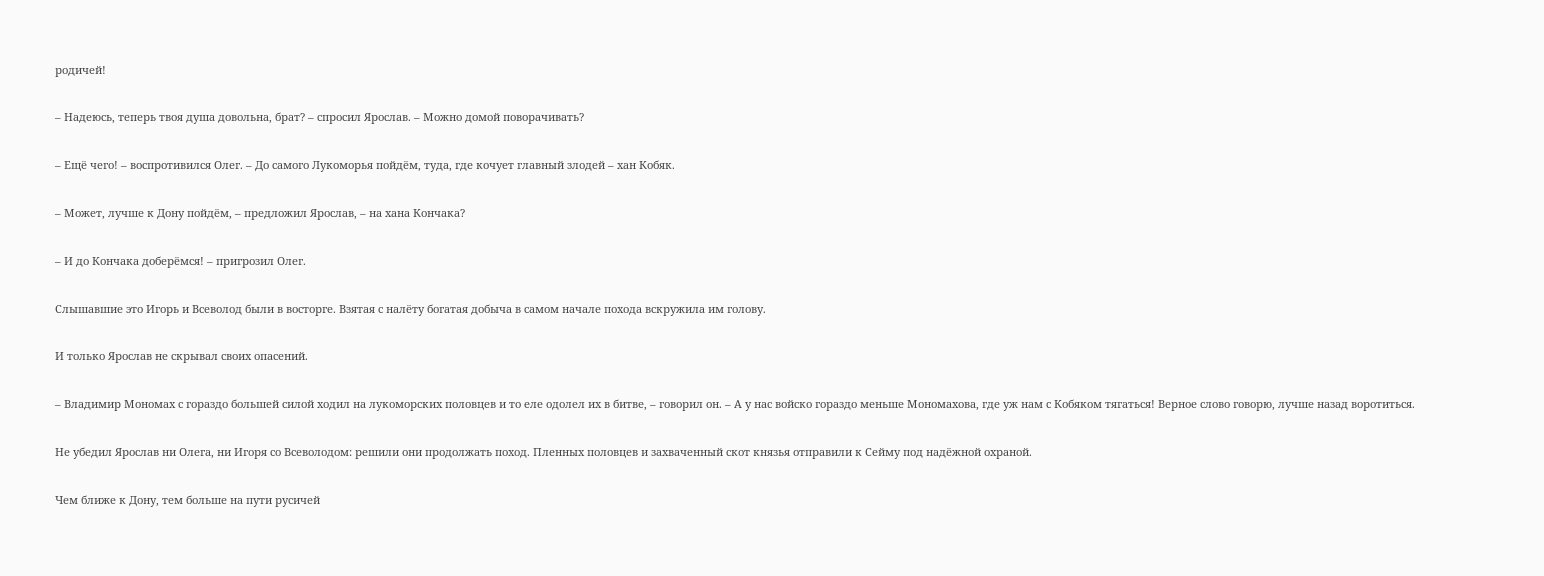родичей!

– Надеюсь, теперь твоя душа довольна, брат? – спросил Ярослав. – Можно домой поворачивать?

– Ещё чего! – воспротивился Олег. – До самого Лукоморья пойдём, туда, где кочует главный злодей – хан Кобяк.

– Может, лучше к Дону пойдём, – предложил Ярослав, – на хана Кончака?

– И до Кончака доберёмся! – пригрозил Олег.

Слышавшие это Игорь и Всеволод были в восторге. Взятая с налёту богатая добыча в самом начале похода вскружила им голову.

И только Ярослав не скрывал своих опасений.

– Владимир Мономах с гораздо большей силой ходил на лукоморских половцев и то еле одолел их в битве, – говорил он. – А у нас войско гораздо меньше Мономахова, где уж нам с Кобяком тягаться! Верное слово говорю, лучше назад воротиться.

Не убедил Ярослав ни Олега, ни Игоря со Всеволодом: решили они продолжать поход. Пленных половцев и захваченный скот князья отправили к Сейму под надёжной охраной.

Чем ближе к Дону, тем больше на пути русичей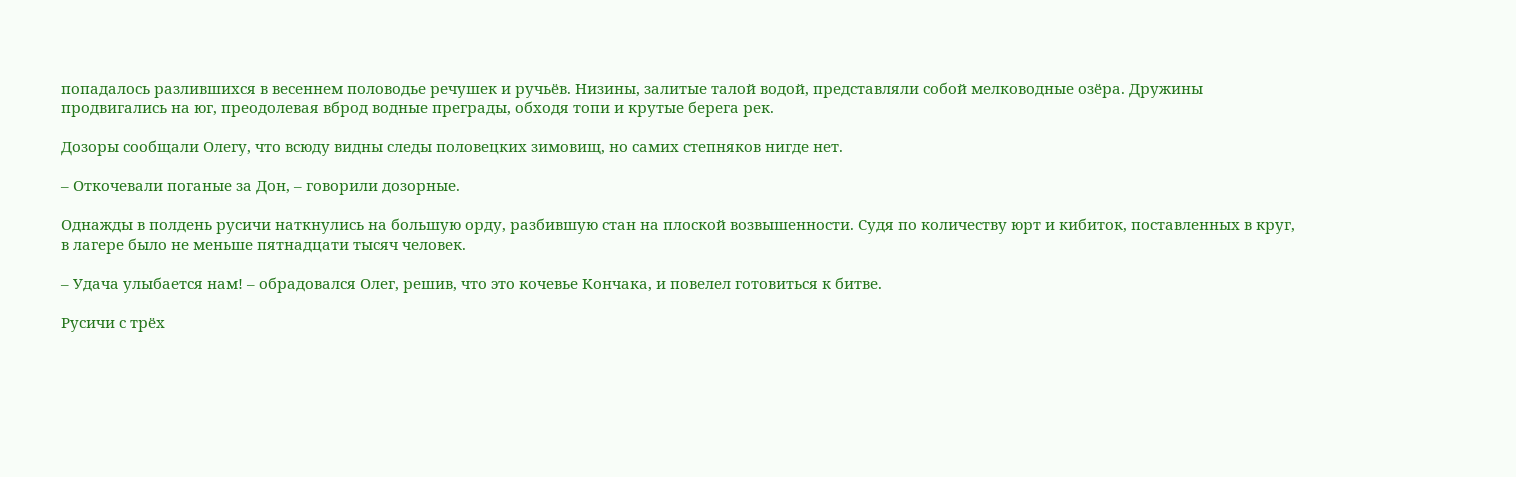попадалось разлившихся в весеннем половодье речушек и ручьёв. Низины, залитые талой водой, представляли собой мелководные озёра. Дружины продвигались на юг, преодолевая вброд водные преграды, обходя топи и крутые берега рек.

Дозоры сообщали Олегу, что всюду видны следы половецких зимовищ, но самих степняков нигде нет.

– Откочевали поганые за Дон, – говорили дозорные.

Однажды в полдень русичи наткнулись на большую орду, разбившую стан на плоской возвышенности. Судя по количеству юрт и кибиток, поставленных в круг, в лагере было не меньше пятнадцати тысяч человек.

– Удача улыбается нам! – обрадовался Олег, решив, что это кочевье Кончака, и повелел готовиться к битве.

Русичи с трёх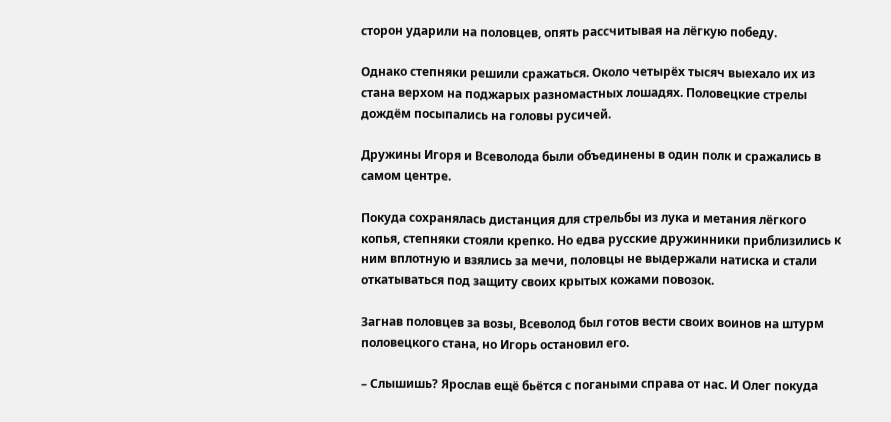сторон ударили на половцев, опять рассчитывая на лёгкую победу.

Однако степняки решили сражаться. Около четырёх тысяч выехало их из стана верхом на поджарых разномастных лошадях. Половецкие стрелы дождём посыпались на головы русичей.

Дружины Игоря и Всеволода были объединены в один полк и сражались в самом центре.

Покуда сохранялась дистанция для стрельбы из лука и метания лёгкого копья, степняки стояли крепко. Но едва русские дружинники приблизились к ним вплотную и взялись за мечи, половцы не выдержали натиска и стали откатываться под защиту своих крытых кожами повозок.

Загнав половцев за возы, Всеволод был готов вести своих воинов на штурм половецкого стана, но Игорь остановил его.

– Слышишь? Ярослав ещё бьётся с погаными справа от нас. И Олег покуда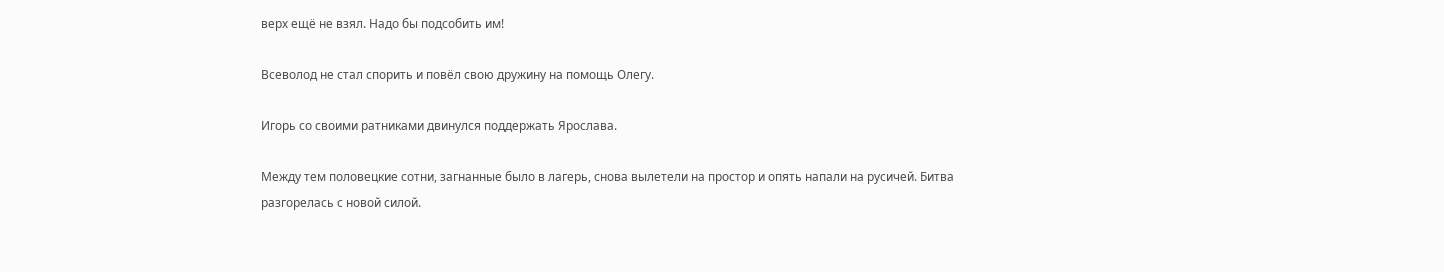верх ещё не взял. Надо бы подсобить им!

Всеволод не стал спорить и повёл свою дружину на помощь Олегу.

Игорь со своими ратниками двинулся поддержать Ярослава.

Между тем половецкие сотни, загнанные было в лагерь, снова вылетели на простор и опять напали на русичей. Битва разгорелась с новой силой.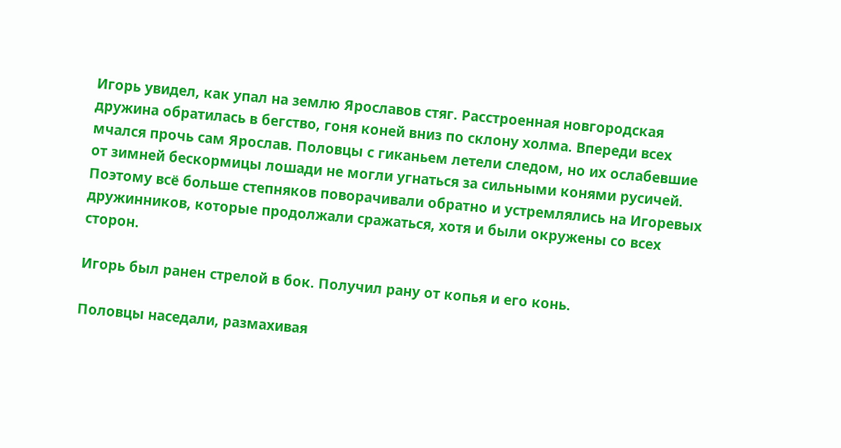Игорь увидел, как упал на землю Ярославов стяг. Расстроенная новгородская дружина обратилась в бегство, гоня коней вниз по склону холма. Впереди всех мчался прочь сам Ярослав. Половцы с гиканьем летели следом, но их ослабевшие от зимней бескормицы лошади не могли угнаться за сильными конями русичей. Поэтому всё больше степняков поворачивали обратно и устремлялись на Игоревых дружинников, которые продолжали сражаться, хотя и были окружены со всех сторон.

Игорь был ранен стрелой в бок. Получил рану от копья и его конь.

Половцы наседали, размахивая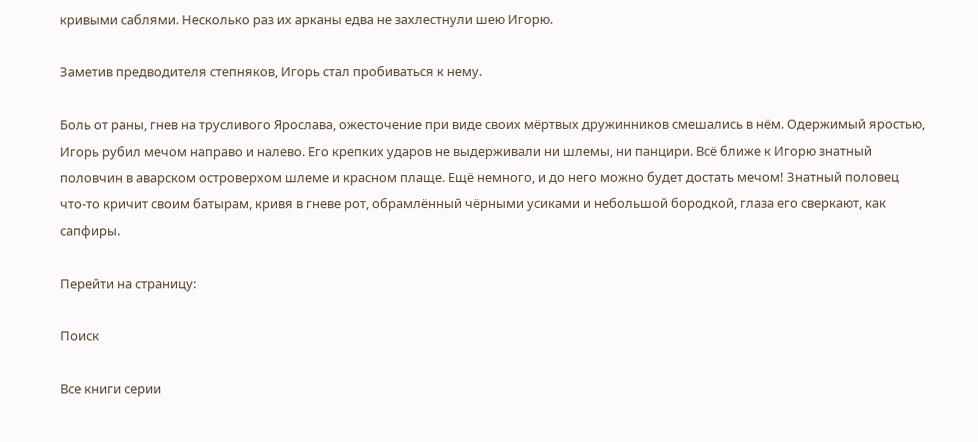кривыми саблями. Несколько раз их арканы едва не захлестнули шею Игорю.

Заметив предводителя степняков, Игорь стал пробиваться к нему.

Боль от раны, гнев на трусливого Ярослава, ожесточение при виде своих мёртвых дружинников смешались в нём. Одержимый яростью, Игорь рубил мечом направо и налево. Его крепких ударов не выдерживали ни шлемы, ни панцири. Всё ближе к Игорю знатный половчин в аварском островерхом шлеме и красном плаще. Ещё немного, и до него можно будет достать мечом! Знатный половец что-то кричит своим батырам, кривя в гневе рот, обрамлённый чёрными усиками и небольшой бородкой, глаза его сверкают, как сапфиры.

Перейти на страницу:

Поиск

Все книги серии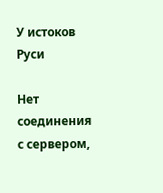У истоков Руси

Нет соединения с сервером,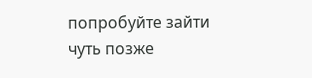попробуйте зайти чуть позже